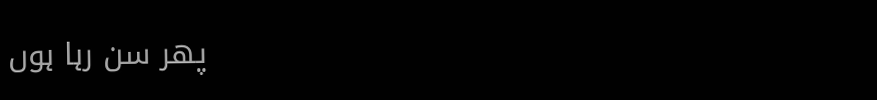پھر سن رہا ہوں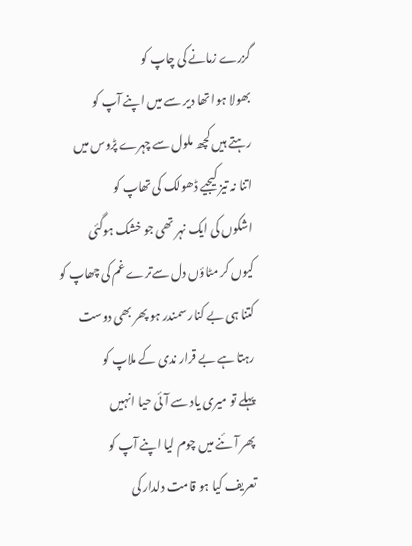گزرے زمانے کی چاپ کو
بھولا ہوا تھا دیر سے میں اپنے آپ کو
رہتے ہیں کچھ ملول سے چہرے پڑوس میں
اتنا نہ تیز کیجیے ڈھولک کی تھاپ کو
اشکوں کی ایک نہر تھی جو خشک ہوگئی
کیوں کر مٹاؤں دل سےترے غم کی چھاپ کو
کتنا ہی بے کنار سمندر ہو پھر بھی دوست
رہتا ہے بے قرار ندی کے ملاپ کو
پہلے تو میری یاد سے آئی حیا انہیں
پھر آئنے میں چوم لیا اپنے آپ کو
تعریف کیا ہو قامت دلدار کی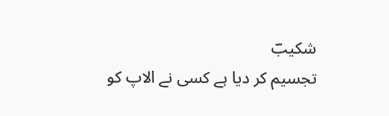شکیبؔ
تجسیم کر دیا ہے کسی نے الاپ کو